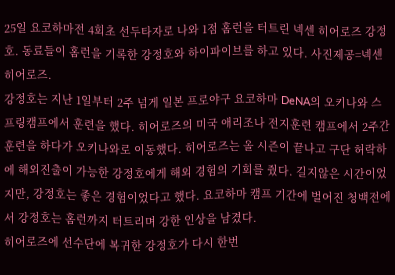25일 요코하마전 4회초 선두타자로 나와 1점 홈런을 터트린 넥센 히어로즈 강정호. 동료들이 홈런을 기록한 강정호와 하이파이브를 하고 있다. 사진제공=넥센 히어로즈.
강정호는 지난 1일부터 2주 넘게 일본 프로야구 요코하마 DeNA의 오키나와 스프링캠프에서 훈련을 했다. 히어로즈의 미국 애리조나 전지훈련 캠프에서 2주간 훈련을 하다가 오키나와로 이동했다. 히어로즈는 올 시즌이 끝나고 구단 허락하에 해외진출이 가능한 강정호에게 해외 경험의 기회를 줬다. 길지않은 시간이었지만, 강정호는 좋은 경험이었다고 했다. 요코하마 캠프 기간에 벌어진 청백전에서 강정호는 홈런까지 터트리며 강한 인상을 남겼다.
히어로즈에 선수단에 복귀한 강정호가 다시 한번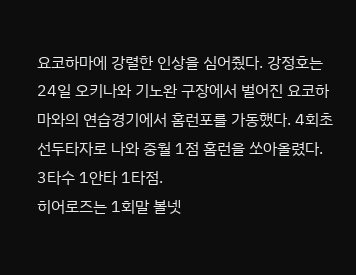요코하마에 강렬한 인상을 심어줬다. 강정호는 24일 오키나와 기노완 구장에서 벌어진 요코하마와의 연습경기에서 홈런포를 가동했다. 4회초 선두타자로 나와 중월 1점 홈런을 쏘아올렸다.
3타수 1안타 1타점.
히어로즈는 1회말 볼넷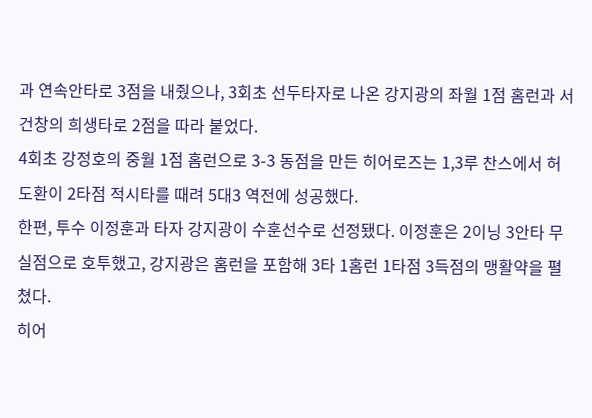과 연속안타로 3점을 내줬으나, 3회초 선두타자로 나온 강지광의 좌월 1점 홈런과 서건창의 희생타로 2점을 따라 붙었다.
4회초 강정호의 중월 1점 홈런으로 3-3 동점을 만든 히어로즈는 1,3루 찬스에서 허도환이 2타점 적시타를 때려 5대3 역전에 성공했다.
한편, 투수 이정훈과 타자 강지광이 수훈선수로 선정됐다. 이정훈은 2이닝 3안타 무실점으로 호투했고, 강지광은 홈런을 포함해 3타 1홈런 1타점 3득점의 맹활약을 펼쳤다.
히어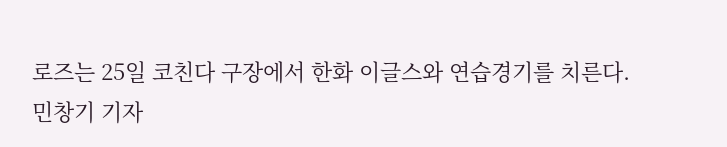로즈는 25일 코친다 구장에서 한화 이글스와 연습경기를 치른다. 민창기 기자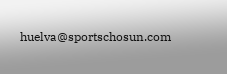huelva@sportschosun.com